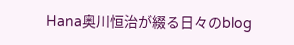Hana奥川恒治が綴る日々のblog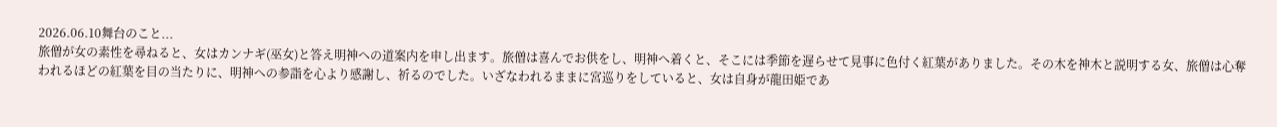2026.06.10舞台のこと...
旅僧が女の素性を尋ねると、女はカンナギ(巫女)と答え明神への道案内を申し出ます。旅僧は喜んでお供をし、明神へ着くと、そこには季節を遅らせて見事に色付く紅葉がありました。その木を神木と説明する女、旅僧は心奪われるほどの紅葉を目の当たりに、明神への参詣を心より感謝し、祈るのでした。いざなわれるままに宮巡りをしていると、女は自身が龍田姫であ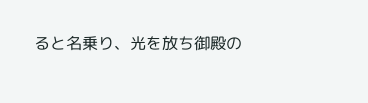ると名乗り、光を放ち御殿の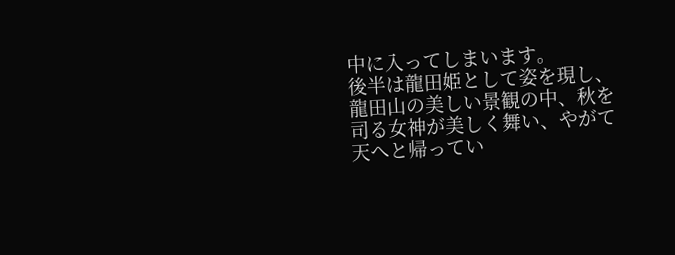中に入ってしまいます。
後半は龍田姫として姿を現し、龍田山の美しい景観の中、秋を司る女神が美しく舞い、やがて天へと帰ってい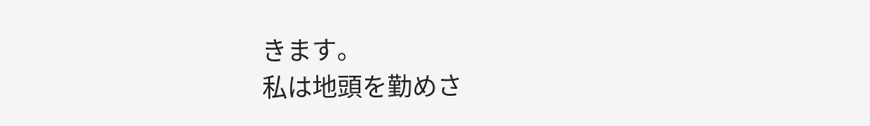きます。
私は地頭を勤めさ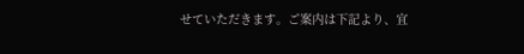せていただきます。ご案内は下記より、宜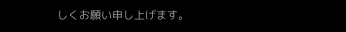しくお願い申し上げます。